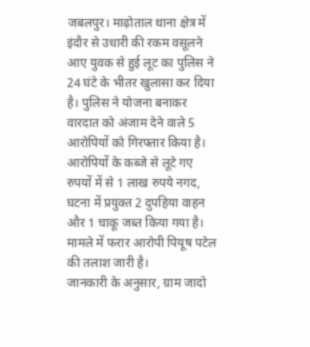जबलपुर। माढ़ोताल थाना क्षेत्र में इंदौर से उधारी की रकम वसूलने आए युवक से हुई लूट का पुलिस ने 24 घंटे के भीतर खुलासा कर दिया है। पुलिस ने योजना बनाकर वारदात को अंजाम देने वाले 5 आरोपियों को गिरफ्तार किया है। आरोपियों के कब्जे से लूटे गए रुपयों में से 1 लाख रुपये नगद, घटना में प्रयुक्त 2 दुपहिया वाहन और 1 चाकू जब्त किया गया है। मामले में फरार आरोपी पियूष पटेल की तलाश जारी है।
जानकारी के अनुसार, ग्राम जादो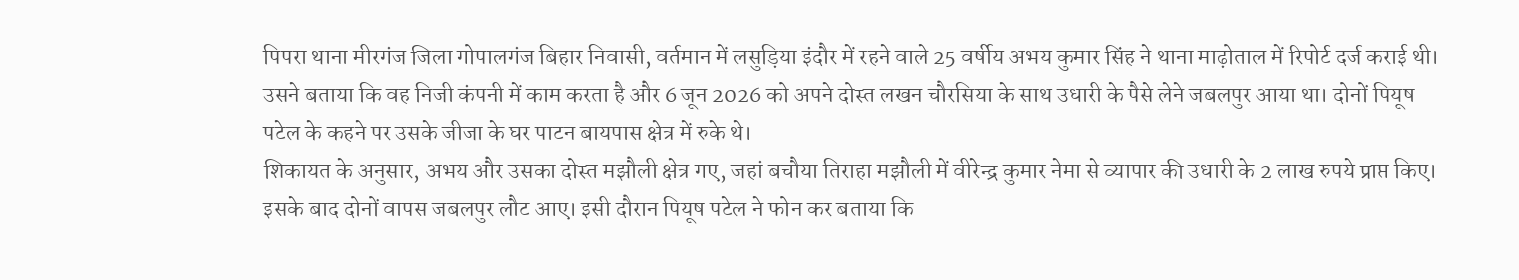पिपरा थाना मीरगंज जिला गोपालगंज बिहार निवासी, वर्तमान में लसुड़िया इंदौर में रहने वाले 25 वर्षीय अभय कुमार सिंह ने थाना माढ़ोताल में रिपोर्ट दर्ज कराई थी। उसने बताया कि वह निजी कंपनी में काम करता है और 6 जून 2026 को अपने दोस्त लखन चौरसिया के साथ उधारी के पैसे लेने जबलपुर आया था। दोनों पियूष पटेल के कहने पर उसके जीजा के घर पाटन बायपास क्षेत्र में रुके थे।
शिकायत के अनुसार, अभय और उसका दोस्त मझौली क्षेत्र गए, जहां बचौया तिराहा मझौली में वीरेन्द्र कुमार नेमा से व्यापार की उधारी के 2 लाख रुपये प्राप्त किए। इसके बाद दोनों वापस जबलपुर लौट आए। इसी दौरान पियूष पटेल ने फोन कर बताया कि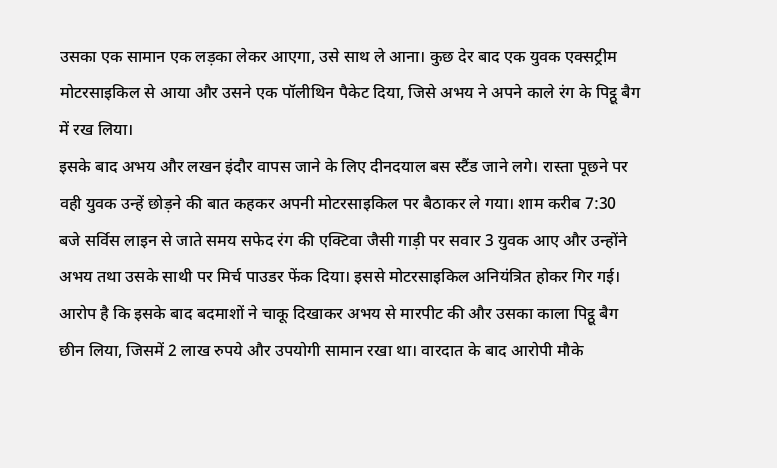उसका एक सामान एक लड़का लेकर आएगा, उसे साथ ले आना। कुछ देर बाद एक युवक एक्सट्रीम मोटरसाइकिल से आया और उसने एक पॉलीथिन पैकेट दिया, जिसे अभय ने अपने काले रंग के पिट्ठू बैग में रख लिया।
इसके बाद अभय और लखन इंदौर वापस जाने के लिए दीनदयाल बस स्टैंड जाने लगे। रास्ता पूछने पर वही युवक उन्हें छोड़ने की बात कहकर अपनी मोटरसाइकिल पर बैठाकर ले गया। शाम करीब 7:30 बजे सर्विस लाइन से जाते समय सफेद रंग की एक्टिवा जैसी गाड़ी पर सवार 3 युवक आए और उन्होंने अभय तथा उसके साथी पर मिर्च पाउडर फेंक दिया। इससे मोटरसाइकिल अनियंत्रित होकर गिर गई।
आरोप है कि इसके बाद बदमाशों ने चाकू दिखाकर अभय से मारपीट की और उसका काला पिट्ठू बैग छीन लिया, जिसमें 2 लाख रुपये और उपयोगी सामान रखा था। वारदात के बाद आरोपी मौके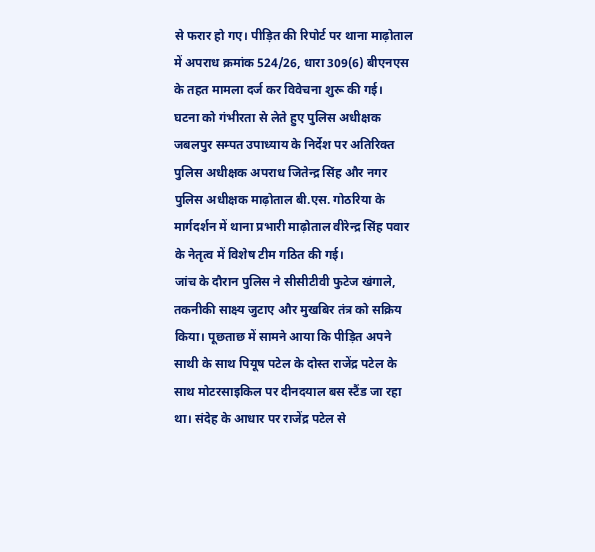से फरार हो गए। पीड़ित की रिपोर्ट पर थाना माढ़ोताल में अपराध क्रमांक 524/26, धारा 309(6) बीएनएस के तहत मामला दर्ज कर विवेचना शुरू की गई।
घटना को गंभीरता से लेते हुए पुलिस अधीक्षक जबलपुर सम्पत उपाध्याय के निर्देश पर अतिरिक्त पुलिस अधीक्षक अपराध जितेन्द्र सिंह और नगर पुलिस अधीक्षक माढ़ोताल बी.एस. गोठरिया के मार्गदर्शन में थाना प्रभारी माढ़ोताल वीरेन्द्र सिंह पवार के नेतृत्व में विशेष टीम गठित की गई।
जांच के दौरान पुलिस ने सीसीटीवी फुटेज खंगाले, तकनीकी साक्ष्य जुटाए और मुखबिर तंत्र को सक्रिय किया। पूछताछ में सामने आया कि पीड़ित अपने साथी के साथ पियूष पटेल के दोस्त राजेंद्र पटेल के साथ मोटरसाइकिल पर दीनदयाल बस स्टैंड जा रहा था। संदेह के आधार पर राजेंद्र पटेल से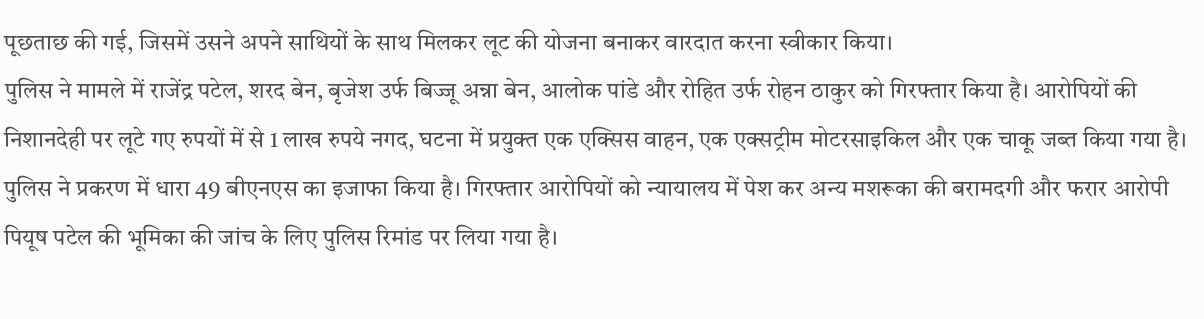पूछताछ की गई, जिसमें उसने अपने साथियों के साथ मिलकर लूट की योजना बनाकर वारदात करना स्वीकार किया।
पुलिस ने मामले में राजेंद्र पटेल, शरद बेन, बृजेश उर्फ बिज्जू अन्ना बेन, आलोक पांडे और रोहित उर्फ रोहन ठाकुर को गिरफ्तार किया है। आरोपियों की निशानदेही पर लूटे गए रुपयों में से 1 लाख रुपये नगद, घटना में प्रयुक्त एक एक्सिस वाहन, एक एक्सट्रीम मोटरसाइकिल और एक चाकू जब्त किया गया है।
पुलिस ने प्रकरण में धारा 49 बीएनएस का इजाफा किया है। गिरफ्तार आरोपियों को न्यायालय में पेश कर अन्य मशरूका की बरामदगी और फरार आरोपी पियूष पटेल की भूमिका की जांच के लिए पुलिस रिमांड पर लिया गया है।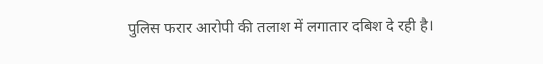पुलिस फरार आरोपी की तलाश में लगातार दबिश दे रही है।